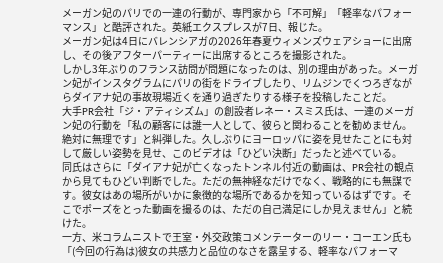メーガン妃のパリでの一連の行動が、専門家から「不可解」「軽率なパフォーマンス」と酷評された。英紙エクスプレスが7日、報じた。
メーガン妃は4日にバレンシアガの2026年春夏ウィメンズウェアショーに出席し、その後アフターパーティーに出席するところを撮影された。
しかし3年ぶりのフランス訪問が問題になったのは、別の理由があった。メーガン妃がインスタグラムにパリの街をドライブしたり、リムジンでくつろぎながらダイアナ妃の事故現場近くを通り過ぎたりする様子を投稿したことだ。
大手PR会社「ジ・アティシズム」の創設者レネー・スミス氏は、一連のメーガン妃の行動を「私の顧客には誰一人として、彼らと関わることを勧めません。絶対に無理です」と糾弾した。久しぶりにヨーロッパに姿を見せたことにも対して厳しい姿勢を見せ、このビデオは「ひどい決断」だったと述べている。
同氏はさらに「ダイアナ妃が亡くなったトンネル付近の動画は、PR会社の観点から見てもひどい判断でした。ただの無神経なだけでなく、戦略的にも無謀です。彼女はあの場所がいかに象徴的な場所であるかを知っているはずです。そこでポーズをとった動画を撮るのは、ただの自己満足にしか見えません」と続けた。
一方、米コラムニストで王室・外交政策コメンテーターのリー・コーエン氏も「(今回の行為は)彼女の共感力と品位のなさを露呈する、軽率なパフォーマ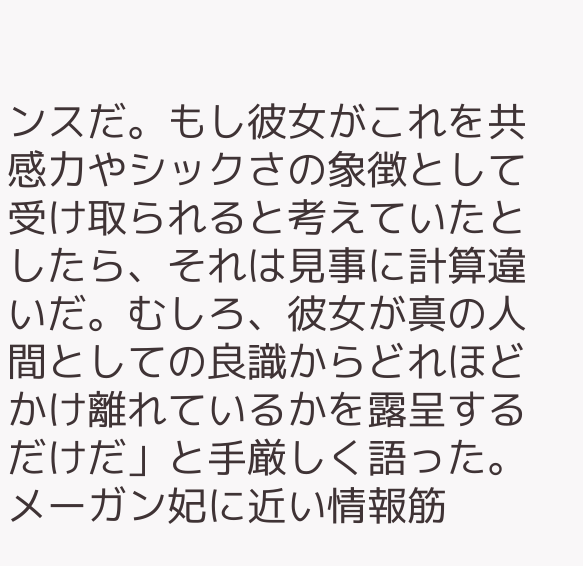ンスだ。もし彼女がこれを共感力やシックさの象徴として受け取られると考えていたとしたら、それは見事に計算違いだ。むしろ、彼女が真の人間としての良識からどれほどかけ離れているかを露呈するだけだ」と手厳しく語った。
メーガン妃に近い情報筋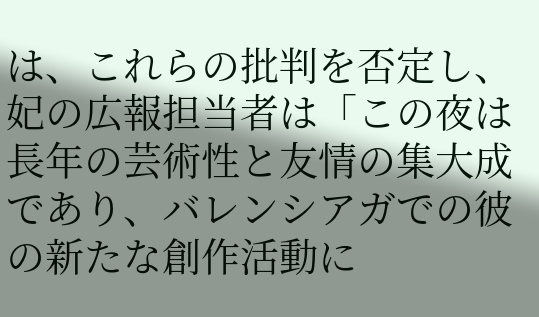は、これらの批判を否定し、妃の広報担当者は「この夜は長年の芸術性と友情の集大成であり、バレンシアガでの彼の新たな創作活動に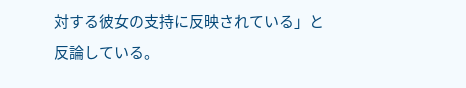対する彼女の支持に反映されている」と反論している。